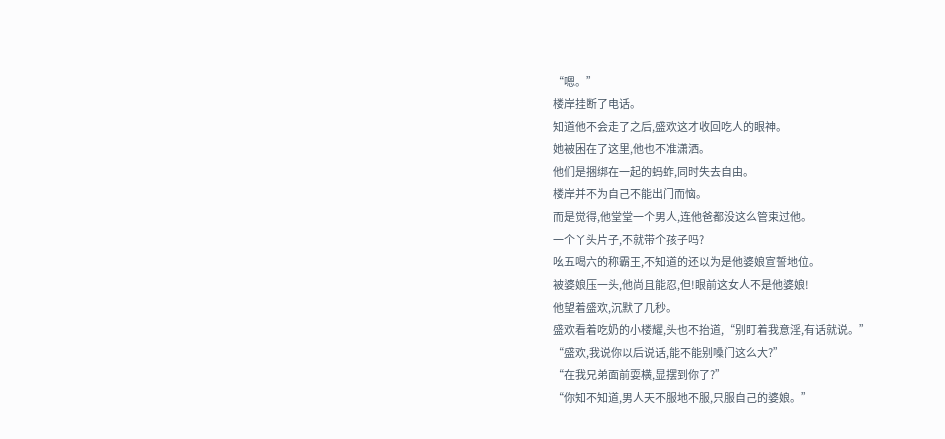“嗯。”
楼岸挂断了电话。
知道他不会走了之后,盛欢这才收回吃人的眼神。
她被困在了这里,他也不准潇洒。
他们是捆绑在一起的蚂蚱,同时失去自由。
楼岸并不为自己不能出门而恼。
而是觉得,他堂堂一个男人,连他爸都没这么管束过他。
一个丫头片子,不就带个孩子吗?
吆五喝六的称霸王,不知道的还以为是他婆娘宣誓地位。
被婆娘压一头,他尚且能忍,但!眼前这女人不是他婆娘!
他望着盛欢,沉默了几秒。
盛欢看着吃奶的小楼耀,头也不抬道,“别盯着我意淫,有话就说。”
“盛欢,我说你以后说话,能不能别嗓门这么大?”
“在我兄弟面前耍横,显摆到你了?”
“你知不知道,男人天不服地不服,只服自己的婆娘。”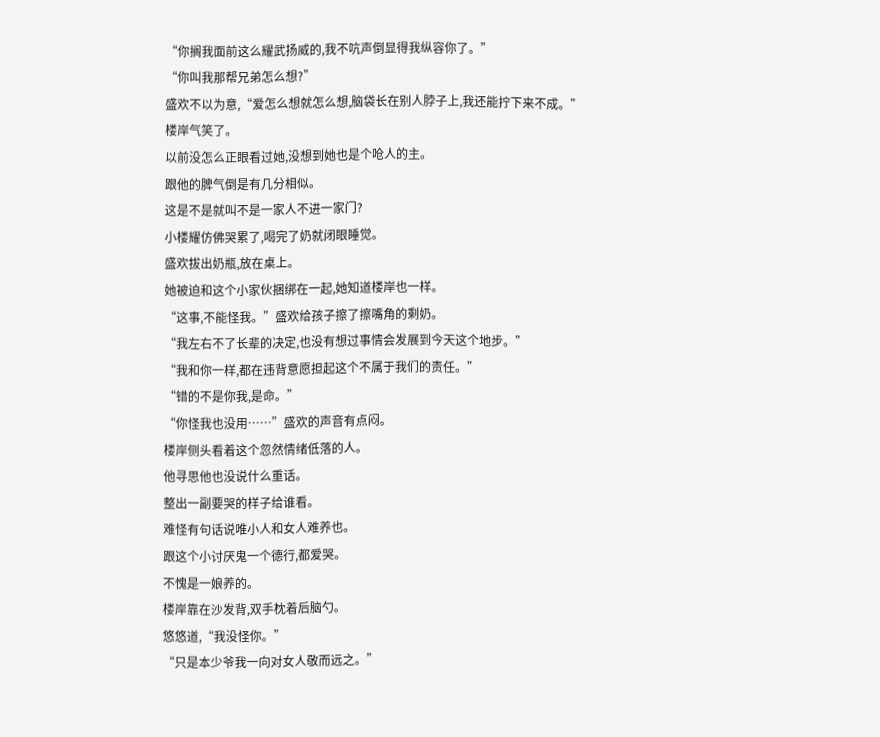“你搁我面前这么耀武扬威的,我不吭声倒显得我纵容你了。”
“你叫我那帮兄弟怎么想?”
盛欢不以为意,“爱怎么想就怎么想,脑袋长在别人脖子上,我还能拧下来不成。”
楼岸气笑了。
以前没怎么正眼看过她,没想到她也是个呛人的主。
跟他的脾气倒是有几分相似。
这是不是就叫不是一家人不进一家门?
小楼耀仿佛哭累了,喝完了奶就闭眼睡觉。
盛欢拔出奶瓶,放在桌上。
她被迫和这个小家伙捆绑在一起,她知道楼岸也一样。
“这事,不能怪我。”盛欢给孩子擦了擦嘴角的剩奶。
“我左右不了长辈的决定,也没有想过事情会发展到今天这个地步。”
“我和你一样,都在违背意愿担起这个不属于我们的责任。”
“错的不是你我,是命。”
“你怪我也没用……”盛欢的声音有点闷。
楼岸侧头看着这个忽然情绪低落的人。
他寻思他也没说什么重话。
整出一副要哭的样子给谁看。
难怪有句话说唯小人和女人难养也。
跟这个小讨厌鬼一个德行,都爱哭。
不愧是一娘养的。
楼岸靠在沙发背,双手枕着后脑勺。
悠悠道,“我没怪你。”
“只是本少爷我一向对女人敬而远之。”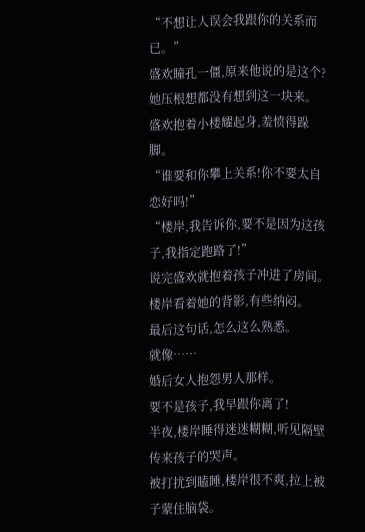“不想让人误会我跟你的关系而已。”
盛欢瞳孔一僵,原来他说的是这个?
她压根想都没有想到这一块来。
盛欢抱着小楼耀起身,羞愤得跺脚。
“谁要和你攀上关系!你不要太自恋好吗!”
“楼岸,我告诉你,要不是因为这孩子,我指定跑路了!”
说完盛欢就抱着孩子冲进了房间。
楼岸看着她的背影,有些纳闷。
最后这句话,怎么这么熟悉。
就像……
婚后女人抱怨男人那样。
要不是孩子,我早跟你离了!
半夜,楼岸睡得迷迷糊糊,听见隔壁传来孩子的哭声。
被打扰到瞌睡,楼岸很不爽,拉上被子蒙住脑袋。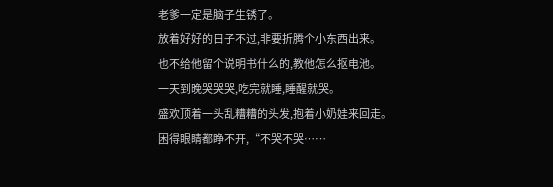老爹一定是脑子生锈了。
放着好好的日子不过,非要折腾个小东西出来。
也不给他留个说明书什么的,教他怎么抠电池。
一天到晚哭哭哭,吃完就睡,睡醒就哭。
盛欢顶着一头乱糟糟的头发,抱着小奶娃来回走。
困得眼睛都睁不开,“不哭不哭……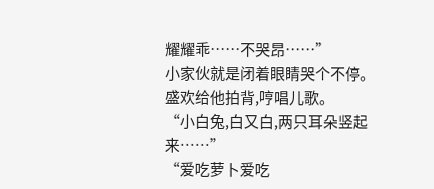耀耀乖……不哭昂……”
小家伙就是闭着眼睛哭个不停。
盛欢给他拍背,哼唱儿歌。
“小白兔,白又白,两只耳朵竖起来……”
“爱吃萝卜爱吃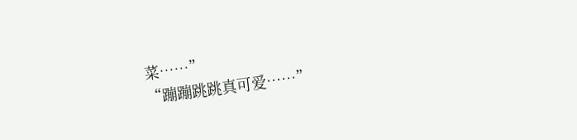菜……”
“蹦蹦跳跳真可爱……”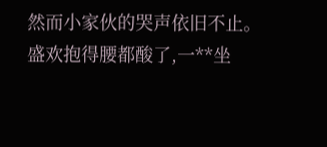然而小家伙的哭声依旧不止。
盛欢抱得腰都酸了,一**坐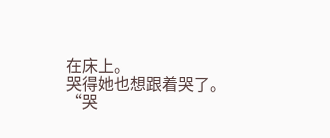在床上。
哭得她也想跟着哭了。
“哭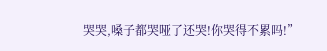哭哭,嗓子都哭哑了还哭!你哭得不累吗!”